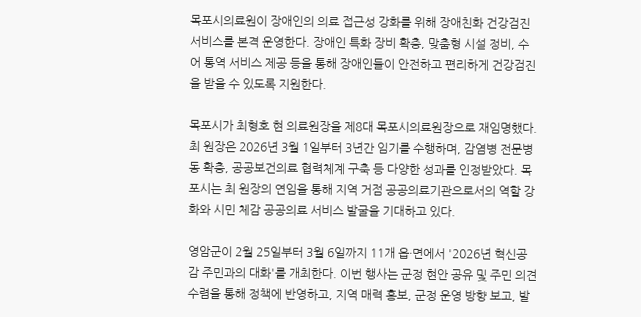목포시의료원이 장애인의 의료 접근성 강화를 위해 장애친화 건강검진 서비스를 본격 운영한다. 장애인 특화 장비 확충, 맞춤형 시설 정비, 수어 통역 서비스 제공 등을 통해 장애인들이 안전하고 편리하게 건강검진을 받을 수 있도록 지원한다.

목포시가 최형호 현 의료원장을 제8대 목포시의료원장으로 재임명했다. 최 원장은 2026년 3월 1일부터 3년간 임기를 수행하며, 감염병 전문병동 확충, 공공보건의료 협력체계 구축 등 다양한 성과를 인정받았다. 목포시는 최 원장의 연임을 통해 지역 거점 공공의료기관으로서의 역할 강화와 시민 체감 공공의료 서비스 발굴을 기대하고 있다.

영암군이 2월 25일부터 3월 6일까지 11개 읍·면에서 '2026년 혁신공감 주민과의 대화'를 개최한다. 이번 행사는 군정 현안 공유 및 주민 의견 수렴을 통해 정책에 반영하고, 지역 매력 홍보, 군정 운영 방향 보고, 발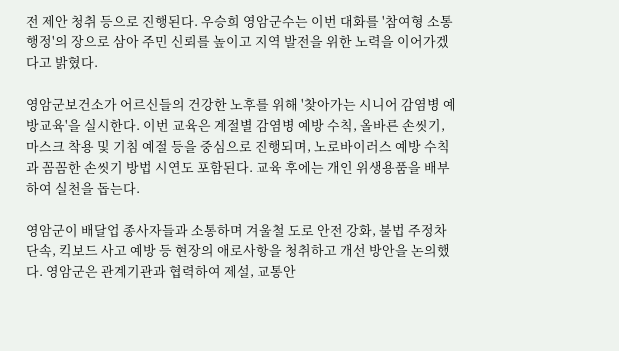전 제안 청취 등으로 진행된다. 우승희 영암군수는 이번 대화를 '참여형 소통행정'의 장으로 삼아 주민 신뢰를 높이고 지역 발전을 위한 노력을 이어가겠다고 밝혔다.

영암군보건소가 어르신들의 건강한 노후를 위해 '찾아가는 시니어 감염병 예방교육'을 실시한다. 이번 교육은 계절별 감염병 예방 수칙, 올바른 손씻기, 마스크 착용 및 기침 예절 등을 중심으로 진행되며, 노로바이러스 예방 수칙과 꼼꼼한 손씻기 방법 시연도 포함된다. 교육 후에는 개인 위생용품을 배부하여 실천을 돕는다.

영암군이 배달업 종사자들과 소통하며 겨울철 도로 안전 강화, 불법 주정차 단속, 킥보드 사고 예방 등 현장의 애로사항을 청취하고 개선 방안을 논의했다. 영암군은 관계기관과 협력하여 제설, 교통안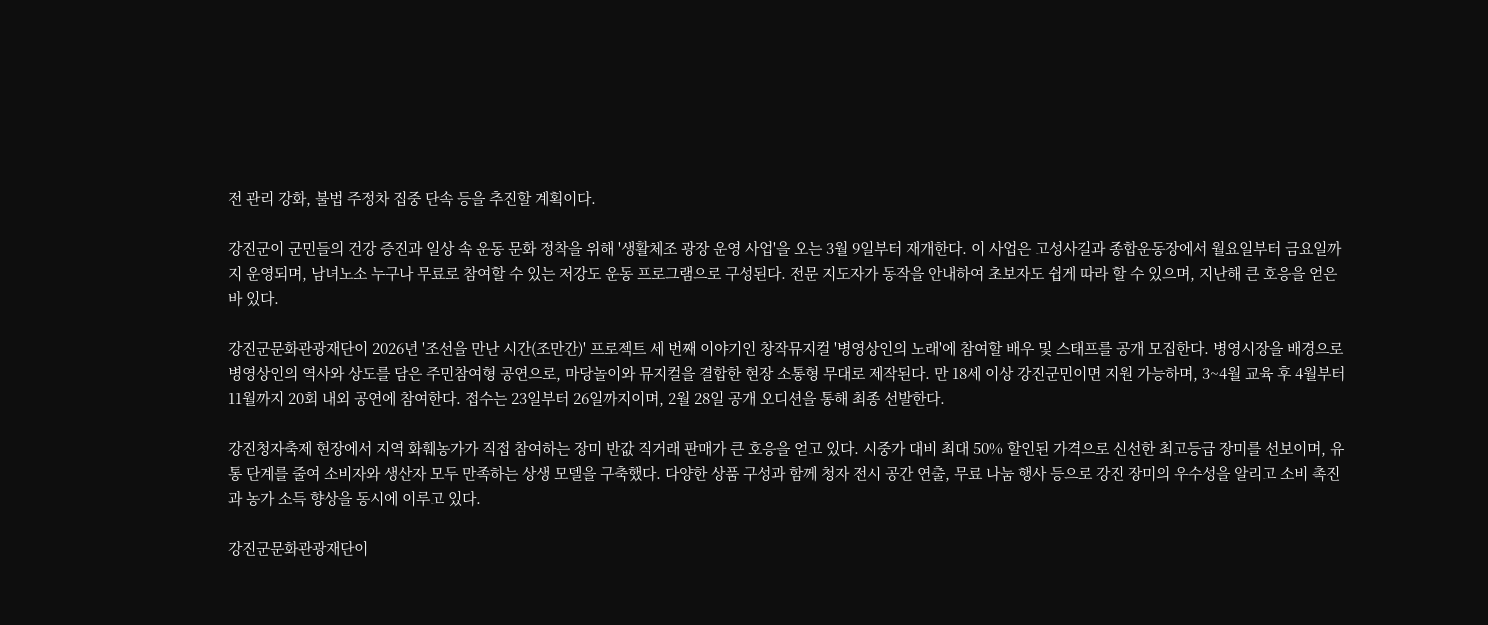전 관리 강화, 불법 주정차 집중 단속 등을 추진할 계획이다.

강진군이 군민들의 건강 증진과 일상 속 운동 문화 정착을 위해 '생활체조 광장 운영 사업'을 오는 3월 9일부터 재개한다. 이 사업은 고성사길과 종합운동장에서 월요일부터 금요일까지 운영되며, 남녀노소 누구나 무료로 참여할 수 있는 저강도 운동 프로그램으로 구성된다. 전문 지도자가 동작을 안내하여 초보자도 쉽게 따라 할 수 있으며, 지난해 큰 호응을 얻은 바 있다.

강진군문화관광재단이 2026년 '조선을 만난 시간(조만간)' 프로젝트 세 번째 이야기인 창작뮤지컬 '병영상인의 노래'에 참여할 배우 및 스태프를 공개 모집한다. 병영시장을 배경으로 병영상인의 역사와 상도를 담은 주민참여형 공연으로, 마당놀이와 뮤지컬을 결합한 현장 소통형 무대로 제작된다. 만 18세 이상 강진군민이면 지원 가능하며, 3~4월 교육 후 4월부터 11월까지 20회 내외 공연에 참여한다. 접수는 23일부터 26일까지이며, 2월 28일 공개 오디션을 통해 최종 선발한다.

강진청자축제 현장에서 지역 화훼농가가 직접 참여하는 장미 반값 직거래 판매가 큰 호응을 얻고 있다. 시중가 대비 최대 50% 할인된 가격으로 신선한 최고등급 장미를 선보이며, 유통 단계를 줄여 소비자와 생산자 모두 만족하는 상생 모델을 구축했다. 다양한 상품 구성과 함께 청자 전시 공간 연출, 무료 나눔 행사 등으로 강진 장미의 우수성을 알리고 소비 촉진과 농가 소득 향상을 동시에 이루고 있다.

강진군문화관광재단이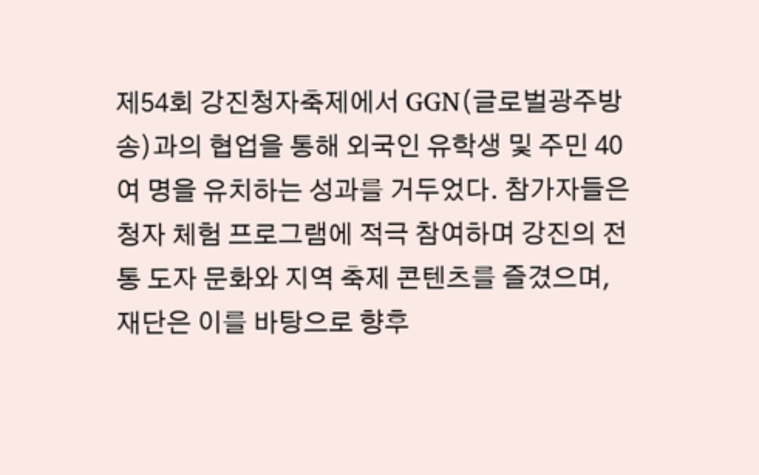제54회 강진청자축제에서 GGN(글로벌광주방송)과의 협업을 통해 외국인 유학생 및 주민 40여 명을 유치하는 성과를 거두었다. 참가자들은 청자 체험 프로그램에 적극 참여하며 강진의 전통 도자 문화와 지역 축제 콘텐츠를 즐겼으며, 재단은 이를 바탕으로 향후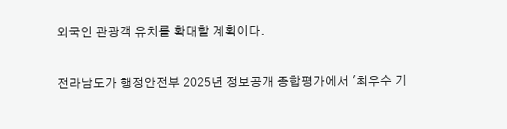외국인 관광객 유치를 확대할 계획이다.

전라남도가 행정안전부 2025년 정보공개 종합평가에서 '최우수 기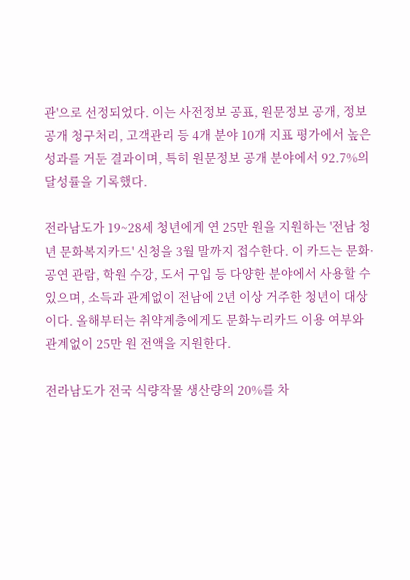관'으로 선정되었다. 이는 사전정보 공표, 원문정보 공개, 정보공개 청구처리, 고객관리 등 4개 분야 10개 지표 평가에서 높은 성과를 거둔 결과이며, 특히 원문정보 공개 분야에서 92.7%의 달성률을 기록했다.

전라남도가 19~28세 청년에게 연 25만 원을 지원하는 '전남 청년 문화복지카드' 신청을 3월 말까지 접수한다. 이 카드는 문화·공연 관람, 학원 수강, 도서 구입 등 다양한 분야에서 사용할 수 있으며, 소득과 관계없이 전남에 2년 이상 거주한 청년이 대상이다. 올해부터는 취약계층에게도 문화누리카드 이용 여부와 관계없이 25만 원 전액을 지원한다.

전라남도가 전국 식량작물 생산량의 20%를 차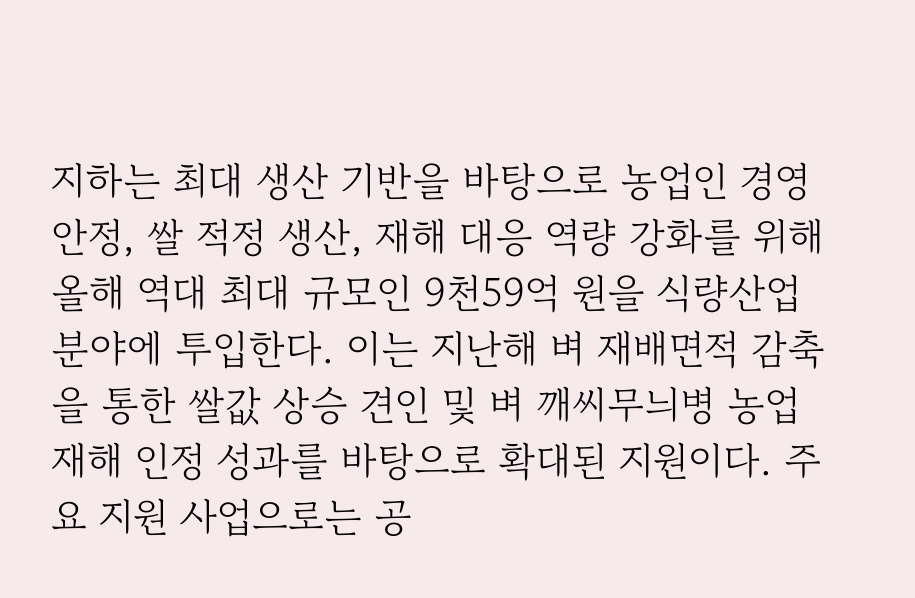지하는 최대 생산 기반을 바탕으로 농업인 경영안정, 쌀 적정 생산, 재해 대응 역량 강화를 위해 올해 역대 최대 규모인 9천59억 원을 식량산업 분야에 투입한다. 이는 지난해 벼 재배면적 감축을 통한 쌀값 상승 견인 및 벼 깨씨무늬병 농업재해 인정 성과를 바탕으로 확대된 지원이다. 주요 지원 사업으로는 공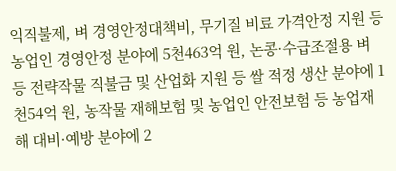익직불제, 벼 경영안정대책비, 무기질 비료 가격안정 지원 등 농업인 경영안정 분야에 5천463억 원, 논콩·수급조절용 벼 등 전략작물 직불금 및 산업화 지원 등 쌀 적정 생산 분야에 1천54억 원, 농작물 재해보험 및 농업인 안전보험 등 농업재해 대비·예방 분야에 2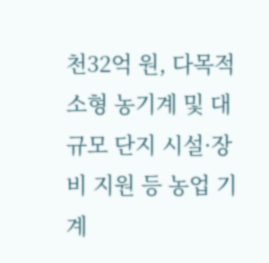천32억 원, 다목적 소형 농기계 및 대규모 단지 시설·장비 지원 등 농업 기계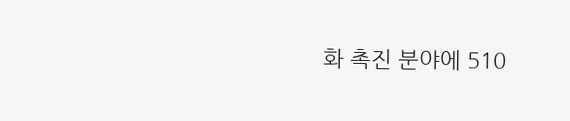화 촉진 분야에 510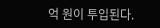억 원이 투입된다.